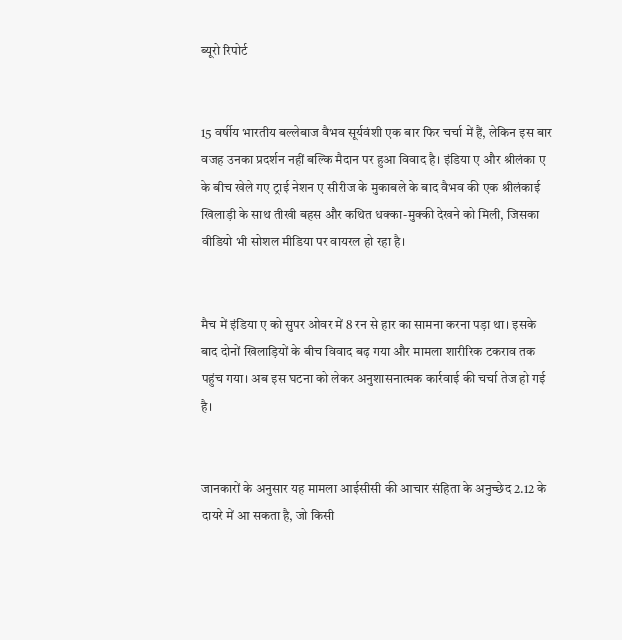ब्यूरो रिपोर्ट


15 वर्षीय भारतीय बल्लेबाज वैभव सूर्यवंशी एक बार फिर चर्चा में हैं, लेकिन इस बार वजह उनका प्रदर्शन नहीं बल्कि मैदान पर हुआ विवाद है। इंडिया ए और श्रीलंका ए के बीच खेले गए ट्राई नेशन ए सीरीज के मुकाबले के बाद वैभव की एक श्रीलंकाई खिलाड़ी के साथ तीखी बहस और कथित धक्का-मुक्की देखने को मिली, जिसका वीडियो भी सोशल मीडिया पर वायरल हो रहा है।


मैच में इंडिया ए को सुपर ओवर में 8 रन से हार का सामना करना पड़ा था। इसके बाद दोनों खिलाड़ियों के बीच विवाद बढ़ गया और मामला शारीरिक टकराव तक पहुंच गया। अब इस घटना को लेकर अनुशासनात्मक कार्रवाई की चर्चा तेज हो गई है।


जानकारों के अनुसार यह मामला आईसीसी की आचार संहिता के अनुच्छेद 2.12 के दायरे में आ सकता है, जो किसी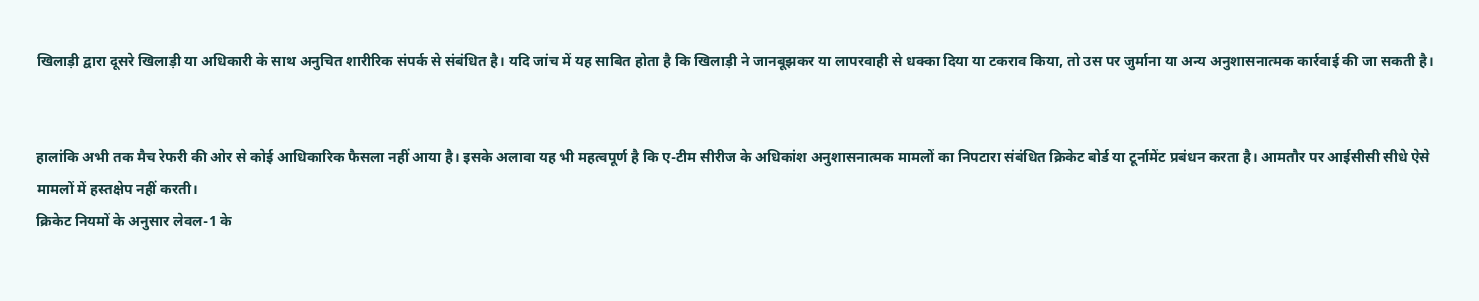खिलाड़ी द्वारा दूसरे खिलाड़ी या अधिकारी के साथ अनुचित शारीरिक संपर्क से संबंधित है। यदि जांच में यह साबित होता है कि खिलाड़ी ने जानबूझकर या लापरवाही से धक्का दिया या टकराव किया, तो उस पर जुर्माना या अन्य अनुशासनात्मक कार्रवाई की जा सकती है।


हालांकि अभी तक मैच रेफरी की ओर से कोई आधिकारिक फैसला नहीं आया है। इसके अलावा यह भी महत्वपूर्ण है कि ए-टीम सीरीज के अधिकांश अनुशासनात्मक मामलों का निपटारा संबंधित क्रिकेट बोर्ड या टूर्नामेंट प्रबंधन करता है। आमतौर पर आईसीसी सीधे ऐसे मामलों में हस्तक्षेप नहीं करती।
क्रिकेट नियमों के अनुसार लेवल-1 के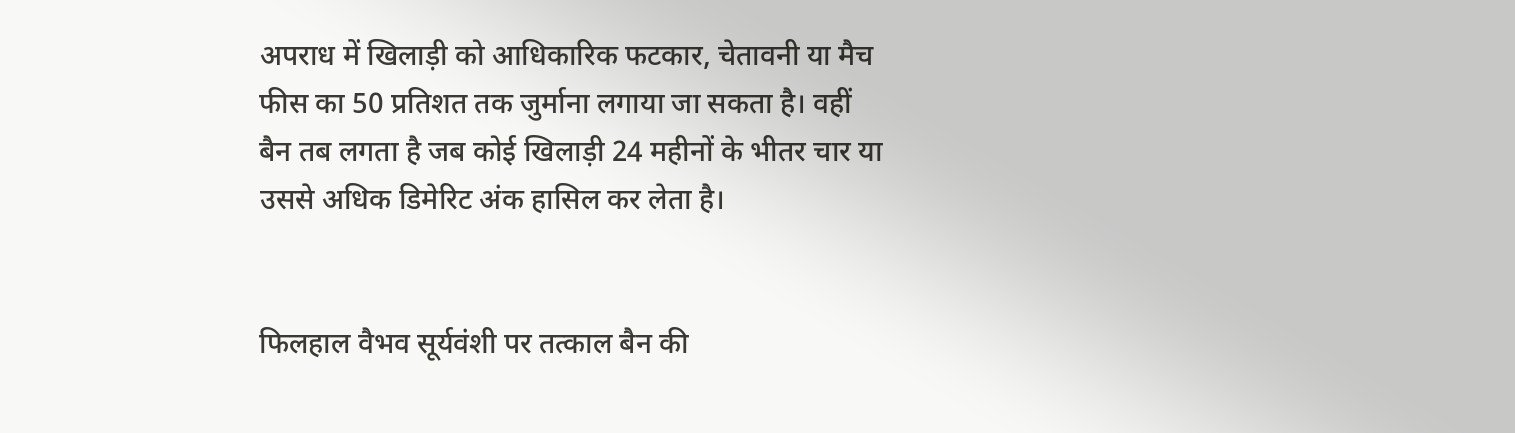अपराध में खिलाड़ी को आधिकारिक फटकार, चेतावनी या मैच फीस का 50 प्रतिशत तक जुर्माना लगाया जा सकता है। वहीं बैन तब लगता है जब कोई खिलाड़ी 24 महीनों के भीतर चार या उससे अधिक डिमेरिट अंक हासिल कर लेता है।


फिलहाल वैभव सूर्यवंशी पर तत्काल बैन की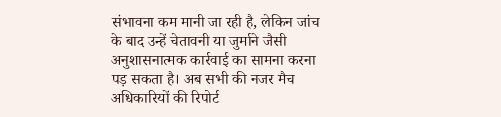संभावना कम मानी जा रही है, लेकिन जांच के बाद उन्हें चेतावनी या जुर्माने जैसी अनुशासनात्मक कार्रवाई का सामना करना पड़ सकता है। अब सभी की नजर मैच अधिकारियों की रिपोर्ट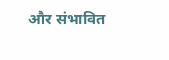और संभावित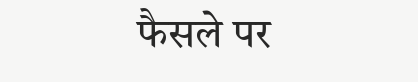फैसले पर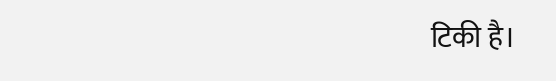टिकी है।